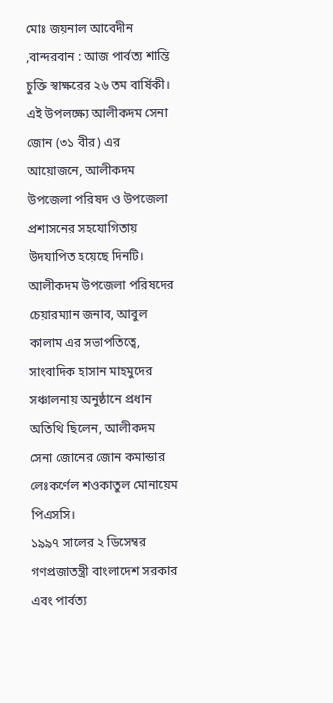মোঃ জয়নাল আবেদীন ,বান্দরবান : আজ পার্বত্য শান্তি চুক্তি স্বাক্ষরের ২৬ তম বার্ষিকী। এই উপলক্ষ্যে আলীকদম সেনা জোন (৩১ বীর) এর আয়োজনে, আলীকদম উপজেলা পরিষদ ও উপজেলা প্রশাসনের সহযোগিতায় উদযাপিত হয়েছে দিনটি।
আলীকদম উপজেলা পরিষদের চেয়ারম্যান জনাব, আবুল কালাম এর সভাপতিত্বে, সাংবাদিক হাসান মাহমুদের সঞ্চালনায় অনুষ্ঠানে প্রধান অতিথি ছিলেন, আলীকদম সেনা জোনের জোন কমান্ডার লেঃকর্ণেল শওকাতুল মোনায়েম পিএসসি।
১৯৯৭ সালের ২ ডিসেম্বর গণপ্রজাতন্ত্রী বাংলাদেশ সরকার এবং পার্বত্য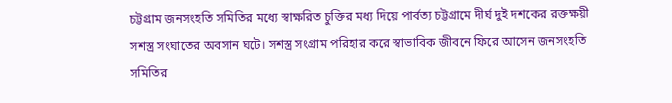চট্টগ্রাম জনসংহতি সমিতির মধ্যে স্বাক্ষরিত চুক্তির মধ্য দিয়ে পার্বত্য চট্টগ্রামে দীর্ঘ দুই দশকের রক্তক্ষয়ী সশস্ত্র সংঘাতের অবসান ঘটে। সশস্ত্র সংগ্রাম পরিহার করে স্বাভাবিক জীবনে ফিরে আসেন জনসংহতি সমিতির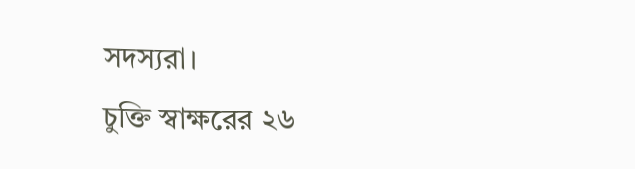সদস্যরা।
চুক্তি স্বাক্ষরের ২৬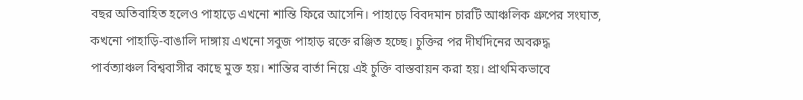বছর অতিবাহিত হলেও পাহাড়ে এখনো শান্তি ফিরে আসেনি। পাহাড়ে বিবদমান চারটি আঞ্চলিক গ্রুপের সংঘাত, কখনো পাহাড়ি-বাঙালি দাঙ্গায় এখনো সবুজ পাহাড় রক্তে রঞ্জিত হচ্ছে। চুক্তির পর দীর্ঘদিনের অবরুদ্ধ পার্বত্যাঞ্চল বিশ্ববাসীর কাছে মুক্ত হয়। শান্তির বার্তা নিয়ে এই চুক্তি বাস্তবায়ন করা হয়। প্রাথমিকভাবে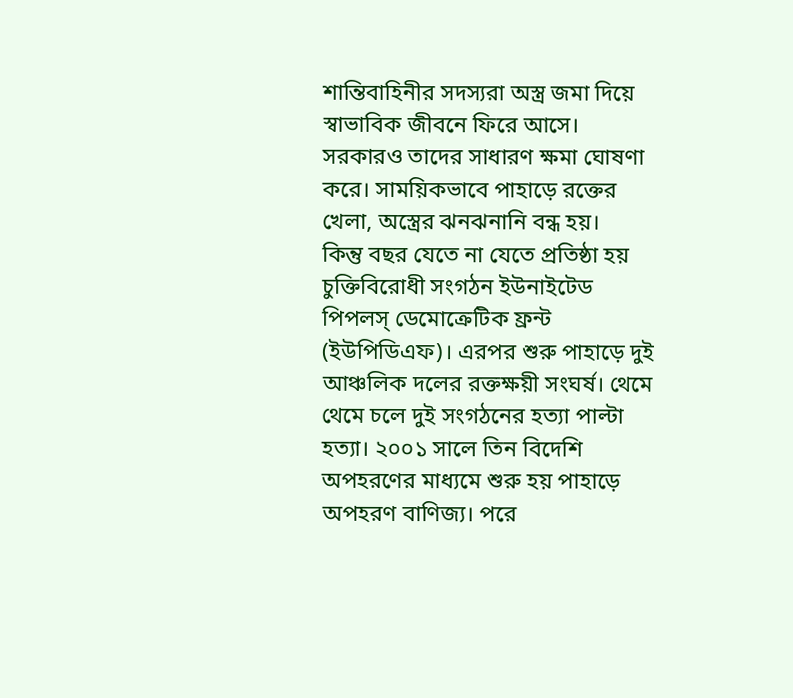শান্তিবাহিনীর সদস্যরা অস্ত্র জমা দিয়ে স্বাভাবিক জীবনে ফিরে আসে। সরকারও তাদের সাধারণ ক্ষমা ঘোষণা করে। সাময়িকভাবে পাহাড়ে রক্তের খেলা, অস্ত্রের ঝনঝনানি বন্ধ হয়।
কিন্তু বছর যেতে না যেতে প্রতিষ্ঠা হয় চুক্তিবিরোধী সংগঠন ইউনাইটেড পিপলস্ ডেমোক্রেটিক ফ্রন্ট (ইউপিডিএফ)। এরপর শুরু পাহাড়ে দুই আঞ্চলিক দলের রক্তক্ষয়ী সংঘর্ষ। থেমে থেমে চলে দুই সংগঠনের হত্যা পাল্টা হত্যা। ২০০১ সালে তিন বিদেশি অপহরণের মাধ্যমে শুরু হয় পাহাড়ে অপহরণ বাণিজ্য। পরে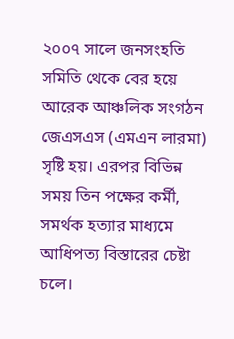২০০৭ সালে জনসংহতি সমিতি থেকে বের হয়ে আরেক আঞ্চলিক সংগঠন জেএসএস (এমএন লারমা) সৃষ্টি হয়। এরপর বিভিন্ন সময় তিন পক্ষের কর্মী, সমর্থক হত্যার মাধ্যমে আধিপত্য বিস্তারের চেষ্টা চলে।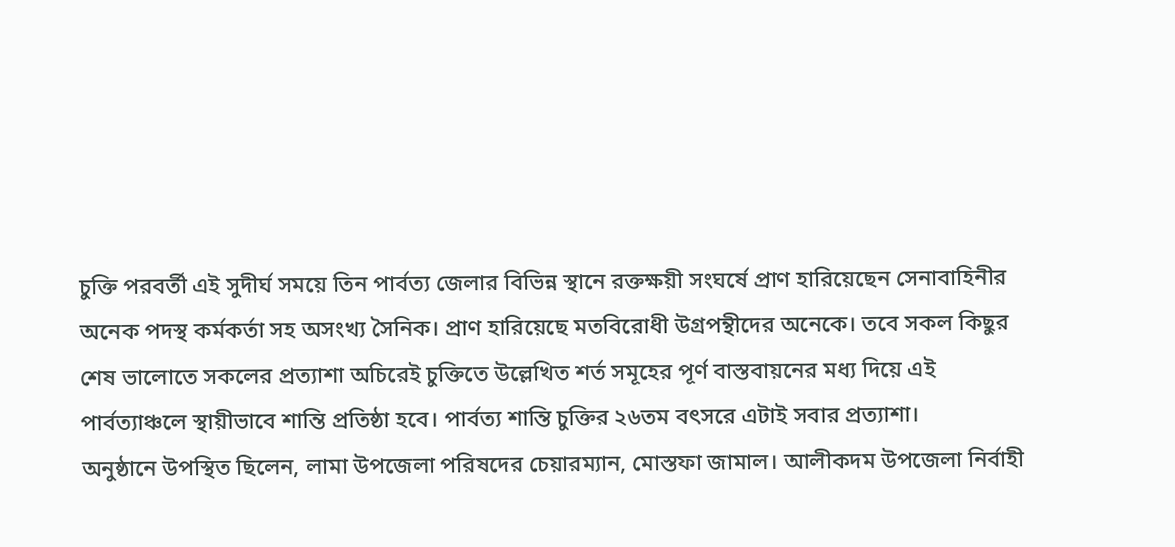চুক্তি পরবর্তী এই সুদীর্ঘ সময়ে তিন পার্বত্য জেলার বিভিন্ন স্থানে রক্তক্ষয়ী সংঘর্ষে প্রাণ হারিয়েছেন সেনাবাহিনীর অনেক পদস্থ কর্মকর্তা সহ অসংখ্য সৈনিক। প্রাণ হারিয়েছে মতবিরোধী উগ্রপন্থীদের অনেকে। তবে সকল কিছুর শেষ ভালোতে সকলের প্রত্যাশা অচিরেই চুক্তিতে উল্লেখিত শর্ত সমূহের পূর্ণ বাস্তবায়নের মধ্য দিয়ে এই পার্বত্যাঞ্চলে স্থায়ীভাবে শান্তি প্রতিষ্ঠা হবে। পার্বত্য শান্তি চুক্তির ২৬তম বৎসরে এটাই সবার প্রত্যাশা।
অনুষ্ঠানে উপস্থিত ছিলেন, লামা উপজেলা পরিষদের চেয়ারম্যান, মোস্তফা জামাল। আলীকদম উপজেলা নির্বাহী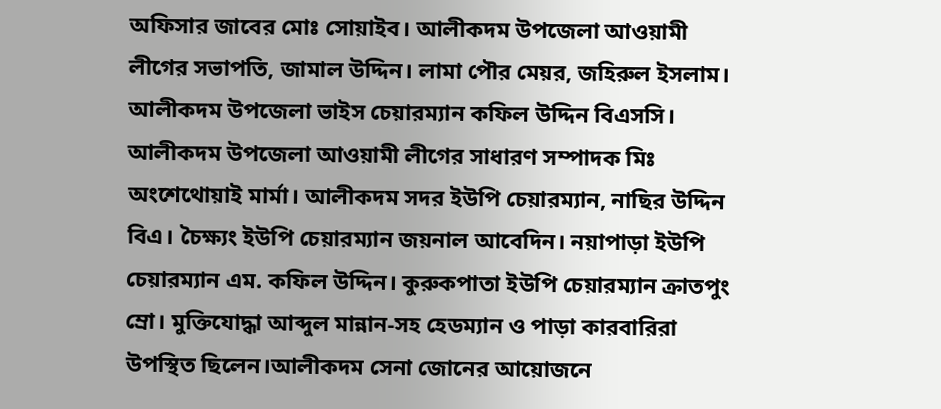অফিসার জাবের মোঃ সোয়াইব। আলীকদম উপজেলা আওয়ামী লীগের সভাপতি, জামাল উদ্দিন। লামা পৌর মেয়র, জহিরুল ইসলাম। আলীকদম উপজেলা ভাইস চেয়ারম্যান কফিল উদ্দিন বিএসসি। আলীকদম উপজেলা আওয়ামী লীগের সাধারণ সম্পাদক মিঃ অংশেথোয়াই মার্মা। আলীকদম সদর ইউপি চেয়ারম্যান, নাছির উদ্দিন বিএ। চৈক্ষ্যং ইউপি চেয়ারম্যান জয়নাল আবেদিন। নয়াপাড়া ইউপি চেয়ারম্যান এম. কফিল উদ্দিন। কুরুকপাতা ইউপি চেয়ারম্যান ক্রাতপুং ম্রো। মুক্তিযোদ্ধা আব্দুল মান্নান-সহ হেডম্যান ও পাড়া কারবারিরা উপস্থিত ছিলেন।আলীকদম সেনা জোনের আয়োজনে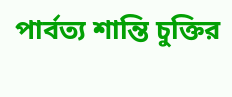পার্বত্য শান্তি চুক্তির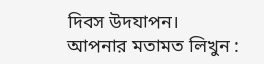দিবস উদযাপন।
আপনার মতামত লিখুন :